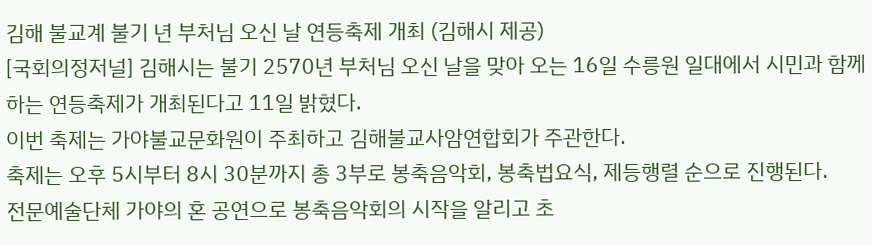김해 불교계 불기 년 부처님 오신 날 연등축제 개최 (김해시 제공)
[국회의정저널] 김해시는 불기 2570년 부처님 오신 날을 맞아 오는 16일 수릉원 일대에서 시민과 함께하는 연등축제가 개최된다고 11일 밝혔다.
이번 축제는 가야불교문화원이 주최하고 김해불교사암연합회가 주관한다.
축제는 오후 5시부터 8시 30분까지 총 3부로 봉축음악회, 봉축법요식, 제등행렬 순으로 진행된다.
전문예술단체 가야의 혼 공연으로 봉축음악회의 시작을 알리고 초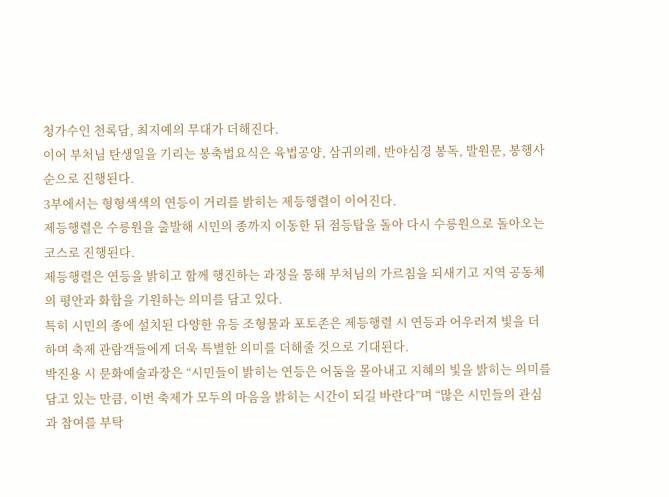청가수인 천록담, 최지예의 무대가 더해진다.
이어 부처님 탄생일을 기리는 봉축법요식은 육법공양, 삼귀의례, 반야심경 봉독, 발원문, 봉행사 순으로 진행된다.
3부에서는 형형색색의 연등이 거리를 밝히는 제등행렬이 이어진다.
제등행렬은 수릉원을 출발해 시민의 종까지 이동한 뒤 점등탑을 돌아 다시 수릉원으로 돌아오는 코스로 진행된다.
제등행렬은 연등을 밝히고 함께 행진하는 과정을 통해 부처님의 가르침을 되새기고 지역 공동체의 평안과 화합을 기원하는 의미를 담고 있다.
특히 시민의 종에 설치된 다양한 유등 조형물과 포토존은 제등행렬 시 연등과 어우러져 빛을 더하며 축제 관람객들에게 더욱 특별한 의미를 더해줄 것으로 기대된다.
박진용 시 문화예술과장은 “시민들이 밝히는 연등은 어둠을 몰아내고 지혜의 빛을 밝히는 의미를 담고 있는 만큼, 이번 축제가 모두의 마음을 밝히는 시간이 되길 바란다”며 “많은 시민들의 관심과 참여를 부탁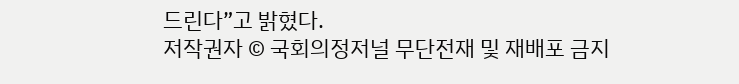드린다”고 밝혔다.
저작권자 © 국회의정저널 무단전재 및 재배포 금지